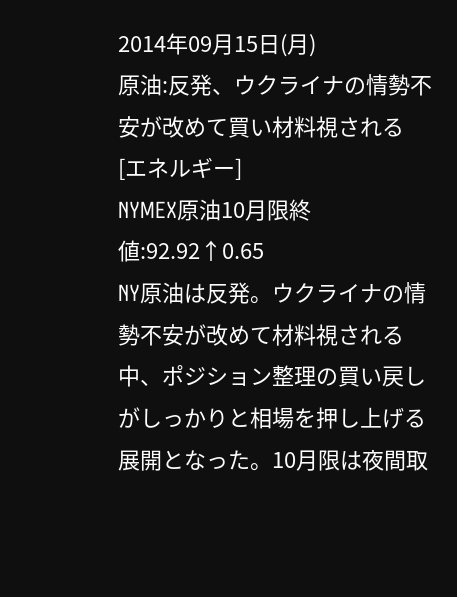2014年09月15日(月)
原油:反発、ウクライナの情勢不安が改めて買い材料視される
[エネルギー]
NYMEX原油10月限終値:92.92↑0.65
NY原油は反発。ウクライナの情勢不安が改めて材料視される中、ポジション整理の買い戻しがしっかりと相場を押し上げる展開となった。10月限は夜間取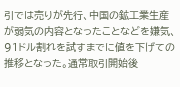引では売りが先行、中国の鉱工業生産が弱気の内容となったことなどを嫌気、91ドル割れを試すまでに値を下げての推移となった。通常取引開始後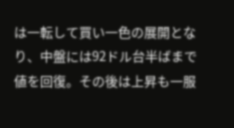は一転して買い一色の展開となり、中盤には92ドル台半ばまで値を回復。その後は上昇も一服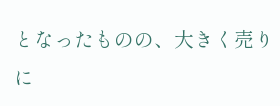となったものの、大きく売りに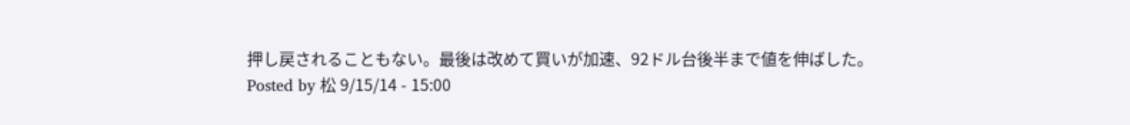押し戻されることもない。最後は改めて買いが加速、92ドル台後半まで値を伸ばした。
Posted by 松 9/15/14 - 15:00